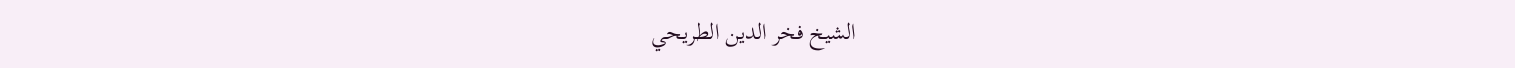الشيخ فخر الدين الطريحي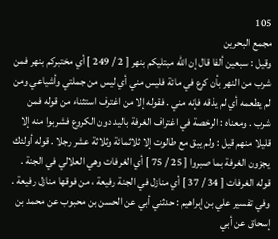105
مجمع البحرين
وقيل : سبعين ألفا قال إن الله مبتليكم بنهر [ 2 / 249 ] أي مختبركم بنهر فمن شرب من النهر بأن كرع في مائة فليس مني أي ليس من جملتي وأشياعي ومن لم يطعمه أي لم يذقه فإنه مني . فقوله إلا من اغترف استثناء من قوله فمن شرب . ومعناه : الرخصة في اغتراف الغرفة باليد دون الكروع فشربوا منه إلا قليلا منهم قيل : ولم يبق مع طالوت إلا ثلاثمائة وثلاثة عشر رجلا . قوله أولئك يجزون الغرفة بما صبروا [ 25 / 75 ] أي الغرفات وهي العلالي في الجنة . قوله الغرفات [ 34 / 37 ] أي منازل في الجنة رفيعة ، من فوقها منازل رفيعة . وفي تفسير علي بن إبراهيم : حدثني أبي عن الحسن بن محبوب عن محمد بن إسحاق عن أبي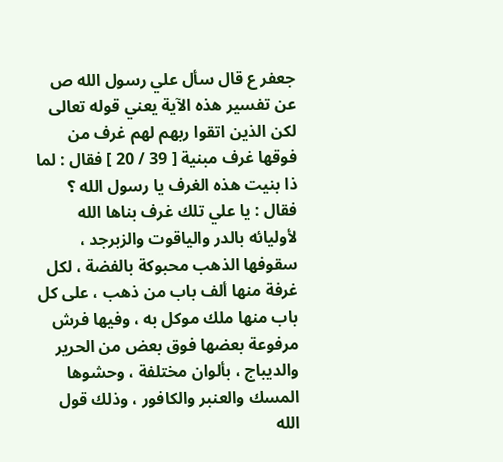جعفر ع قال سأل علي رسول الله ص عن تفسير هذه الآية يعني قوله تعالى لكن الذين اتقوا ربهم لهم غرف من فوقها غرف مبنية [ 39 / 20 ] فقال : لما ذا بنيت هذه الغرف يا رسول الله ؟ فقال : يا علي تلك غرف بناها الله لأوليائه بالدر والياقوت والزبرجد ، سقوفها الذهب محبوكة بالفضة ، لكل غرفة منها ألف باب من ذهب ، على كل باب منها ملك موكل به ، وفيها فرش مرفوعة بعضها فوق بعض من الحرير والديباج ، بألوان مختلفة ، وحشوها المسك والعنبر والكافور ، وذلك قول الله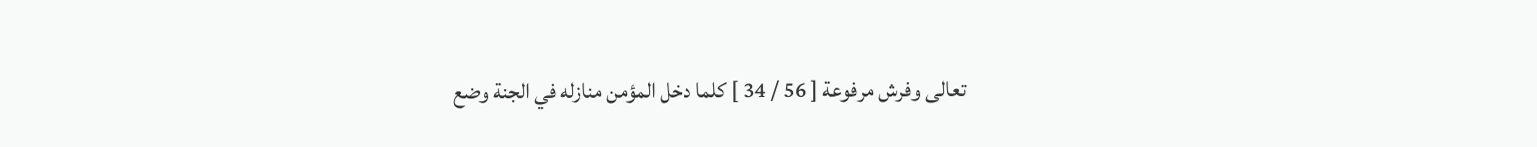تعالى وفرش مرفوعة [ 56 / 34 ] كلما دخل المؤمن منازله في الجنة وضع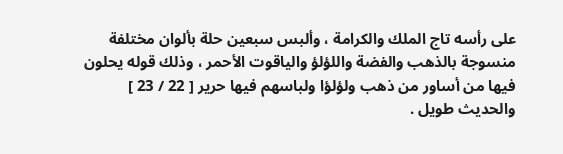على رأسه تاج الملك والكرامة ، وألبس سبعين حلة بألوان مختلفة منسوجة بالذهب والفضة واللؤلؤ والياقوت الأحمر ، وذلك قوله يحلون فيها من أساور من ذهب ولؤلؤا ولباسهم فيها حرير [ 22 / 23 ] والحديث طويل .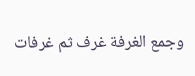وجمع الغرفة غرف ثم غرفات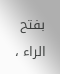بفتح الراء ،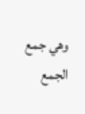وهي جمع الجمع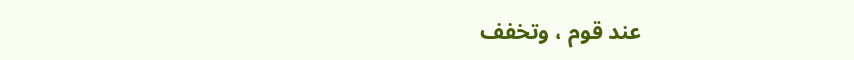عند قوم ، وتخفف